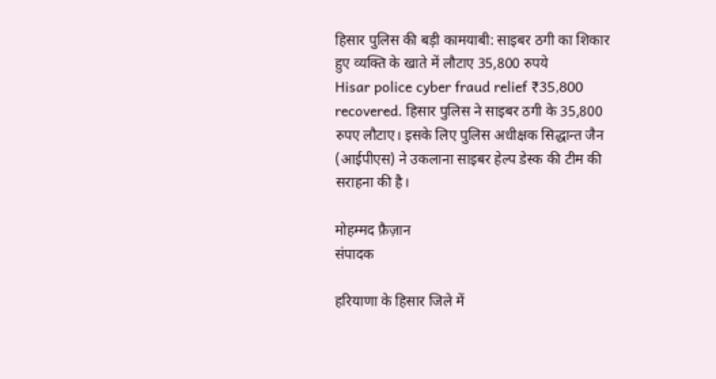हिसार पुलिस की बड़ी कामयाबी: साइबर ठगी का शिकार हुए व्यक्ति के खाते में लौटाए 35,800 रुपये
Hisar police cyber fraud relief ₹35,800 recovered. हिसार पुलिस ने साइबर ठगी के 35,800 रुपए लौटाए। इसके लिए पुलिस अधीक्षक सिद्धान्त जैन (आईपीएस) ने उकलाना साइबर हेल्प डेस्क की टीम की सराहना की है।

मोहम्मद फ़ैज़ान
संपादक

हरियाणा के हिसार जिले में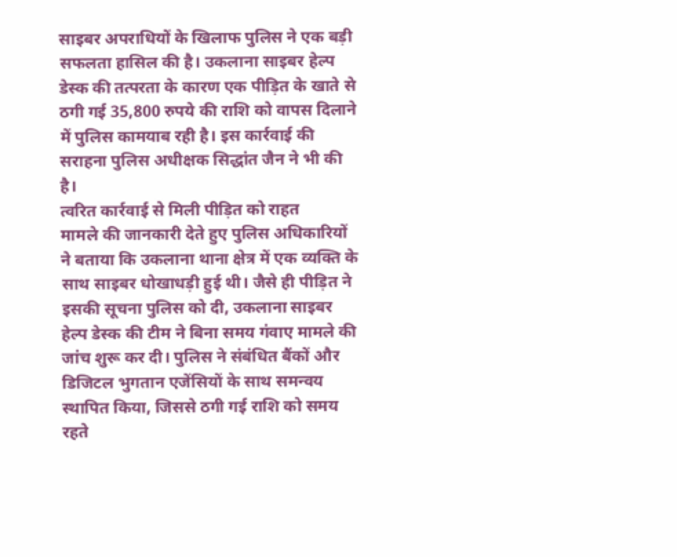साइबर अपराधियों के खिलाफ पुलिस ने एक बड़ी सफलता हासिल की है। उकलाना साइबर हेल्प डेस्क की तत्परता के कारण एक पीड़ित के खाते से ठगी गई 35,800 रुपये की राशि को वापस दिलाने में पुलिस कामयाब रही है। इस कार्रवाई की सराहना पुलिस अधीक्षक सिद्धांत जैन ने भी की है।
त्वरित कार्रवाई से मिली पीड़ित को राहत
मामले की जानकारी देते हुए पुलिस अधिकारियों ने बताया कि उकलाना थाना क्षेत्र में एक व्यक्ति के साथ साइबर धोखाधड़ी हुई थी। जैसे ही पीड़ित ने इसकी सूचना पुलिस को दी, उकलाना साइबर हेल्प डेस्क की टीम ने बिना समय गंवाए मामले की जांच शुरू कर दी। पुलिस ने संबंधित बैंकों और डिजिटल भुगतान एजेंसियों के साथ समन्वय स्थापित किया, जिससे ठगी गई राशि को समय रहते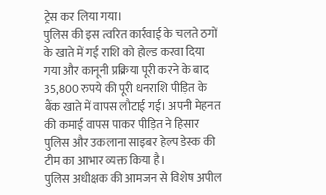ट्रेस कर लिया गया।
पुलिस की इस त्वरित कार्रवाई के चलते ठगों के खाते में गई राशि को होल्ड करवा दिया गया और कानूनी प्रक्रिया पूरी करने के बाद 35,800 रुपये की पूरी धनराशि पीड़ित के बैंक खाते में वापस लौटाई गई। अपनी मेहनत की कमाई वापस पाकर पीड़ित ने हिसार पुलिस और उकलाना साइबर हेल्प डेस्क की टीम का आभार व्यक्त किया है।
पुलिस अधीक्षक की आमजन से विशेष अपील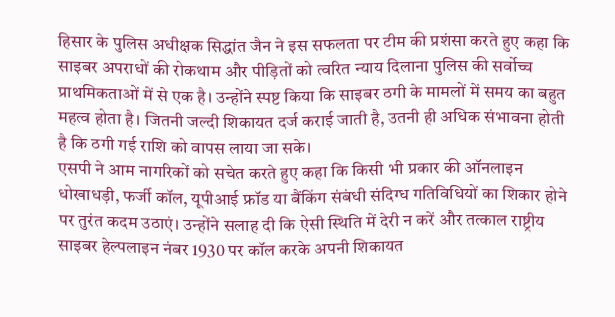हिसार के पुलिस अधीक्षक सिद्धांत जैन ने इस सफलता पर टीम की प्रशंसा करते हुए कहा कि साइबर अपराधों की रोकथाम और पीड़ितों को त्वरित न्याय दिलाना पुलिस की सर्वोच्च प्राथमिकताओं में से एक है। उन्होंने स्पष्ट किया कि साइबर ठगी के मामलों में समय का बहुत महत्व होता है। जितनी जल्दी शिकायत दर्ज कराई जाती है, उतनी ही अधिक संभावना होती है कि ठगी गई राशि को वापस लाया जा सके।
एसपी ने आम नागरिकों को सचेत करते हुए कहा कि किसी भी प्रकार की ऑनलाइन धोखाधड़ी, फर्जी कॉल, यूपीआई फ्रॉड या बैंकिंग संबंधी संदिग्ध गतिविधियों का शिकार होने पर तुरंत कदम उठाएं। उन्होंने सलाह दी कि ऐसी स्थिति में देरी न करें और तत्काल राष्ट्रीय साइबर हेल्पलाइन नंबर 1930 पर कॉल करके अपनी शिकायत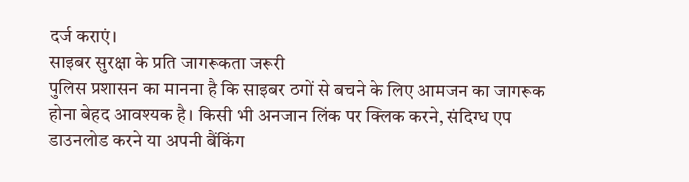दर्ज कराएं।
साइबर सुरक्षा के प्रति जागरूकता जरूरी
पुलिस प्रशासन का मानना है कि साइबर ठगों से बचने के लिए आमजन का जागरूक होना बेहद आवश्यक है। किसी भी अनजान लिंक पर क्लिक करने, संदिग्ध एप डाउनलोड करने या अपनी बैंकिंग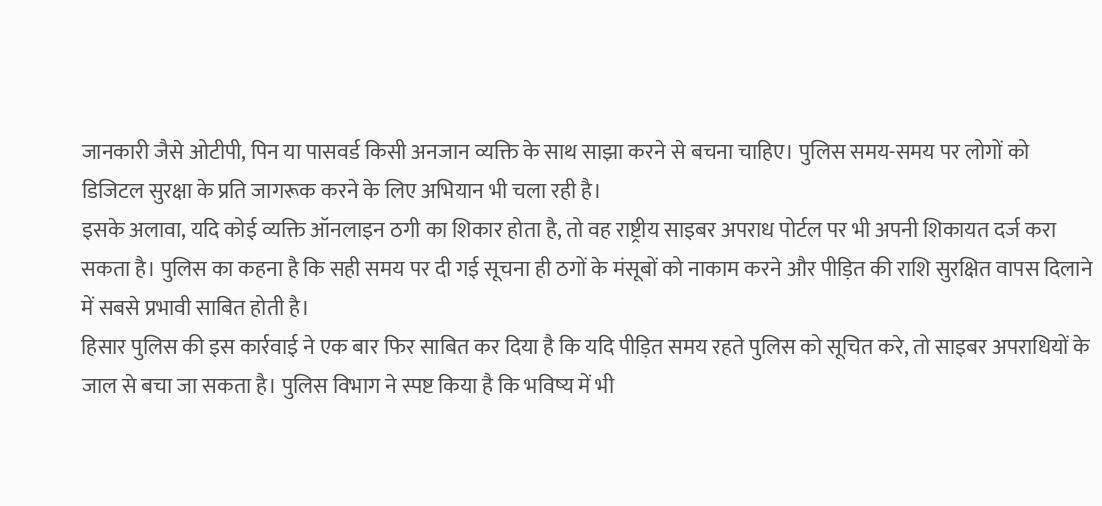जानकारी जैसे ओटीपी, पिन या पासवर्ड किसी अनजान व्यक्ति के साथ साझा करने से बचना चाहिए। पुलिस समय-समय पर लोगों को डिजिटल सुरक्षा के प्रति जागरूक करने के लिए अभियान भी चला रही है।
इसके अलावा, यदि कोई व्यक्ति ऑनलाइन ठगी का शिकार होता है, तो वह राष्ट्रीय साइबर अपराध पोर्टल पर भी अपनी शिकायत दर्ज करा सकता है। पुलिस का कहना है कि सही समय पर दी गई सूचना ही ठगों के मंसूबों को नाकाम करने और पीड़ित की राशि सुरक्षित वापस दिलाने में सबसे प्रभावी साबित होती है।
हिसार पुलिस की इस कार्रवाई ने एक बार फिर साबित कर दिया है कि यदि पीड़ित समय रहते पुलिस को सूचित करे, तो साइबर अपराधियों के जाल से बचा जा सकता है। पुलिस विभाग ने स्पष्ट किया है कि भविष्य में भी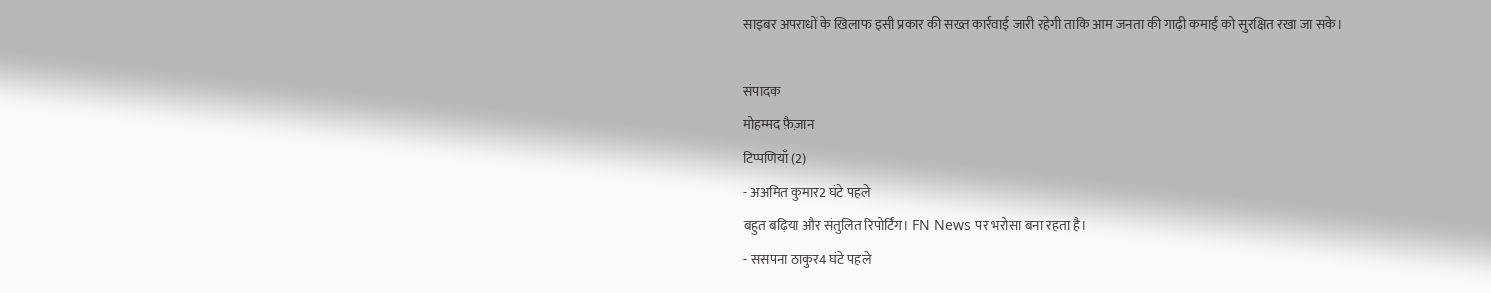साइबर अपराधों के खिलाफ इसी प्रकार की सख्त कार्रवाई जारी रहेगी ताकि आम जनता की गाढ़ी कमाई को सुरक्षित रखा जा सके।

संपादक
मोहम्मद फ़ैज़ान
टिप्पणियाँ (2)
- अअमित कुमार2 घंटे पहले
बहुत बढ़िया और संतुलित रिपोर्टिंग। FN News पर भरोसा बना रहता है।
- ससपना ठाकुर4 घंटे पहले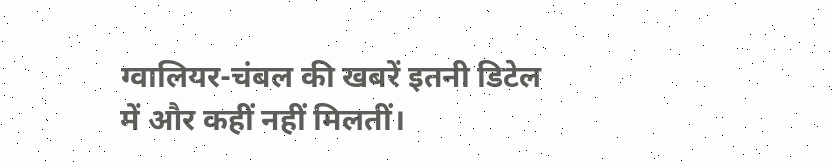ग्वालियर-चंबल की खबरें इतनी डिटेल में और कहीं नहीं मिलतीं।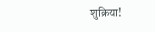शुक्रिया!